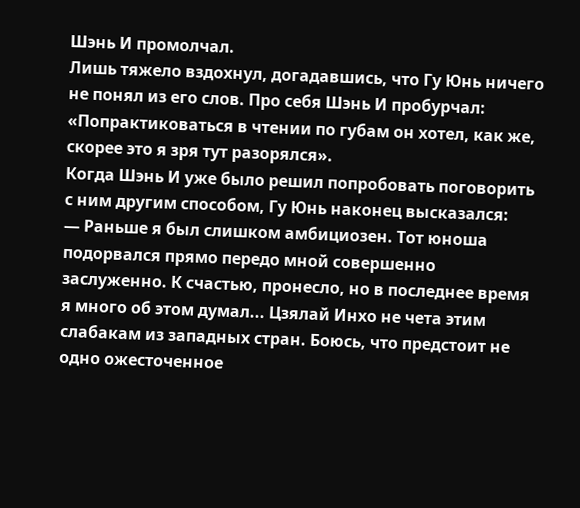Шэнь И промолчал.
Лишь тяжело вздохнул, догадавшись, что Гу Юнь ничего не понял из его слов. Про себя Шэнь И пробурчал: «Попрактиковаться в чтении по губам он хотел, как же, скорее это я зря тут разорялся».
Когда Шэнь И уже было решил попробовать поговорить с ним другим способом, Гу Юнь наконец высказался:
— Раньше я был слишком амбициозен. Тот юноша подорвался прямо передо мной совершенно заслуженно. К счастью, пронесло, но в последнее время я много об этом думал... Цзялай Инхо не чета этим слабакам из западных стран. Боюсь, что предстоит не одно ожесточенное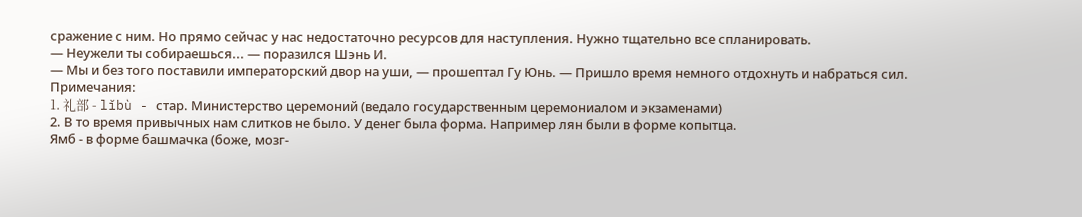сражение с ним. Но прямо сейчас у нас недостаточно ресурсов для наступления. Нужно тщательно все спланировать.
— Неужели ты собираешься... — поразился Шэнь И.
— Мы и без того поставили императорский двор на уши, — прошептал Гу Юнь. — Пришло время немного отдохнуть и набраться сил.
Примечания:
1. 礼部 - lǐbù - стар. Министерство церемоний (ведало государственным церемониалом и экзаменами)
2. В то время привычных нам слитков не было. У денег была форма. Например лян были в форме копытца.
Ямб - в форме башмачка (боже, мозг-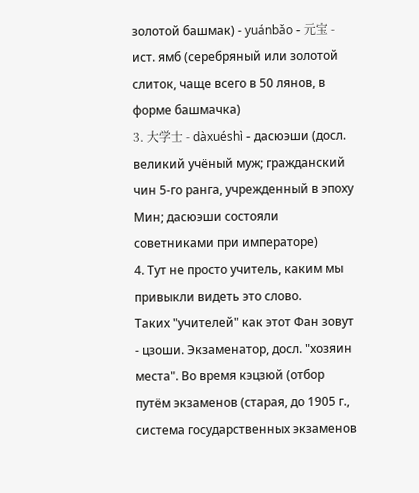золотой башмак) - yuánbǎo - 元宝 - ист. ямб (серебряный или золотой слиток, чаще всего в 50 лянов, в форме башмачка)
3. 大学士 - dàxuéshì - дасюэши (досл. великий учёный муж; гражданский чин 5-го ранга, учрежденный в эпоху Мин; дасюэши состояли советниками при императоре)
4. Тут не просто учитель, каким мы привыкли видеть это слово.
Таких "учителей" как этот Фан зовут - цзоши. Экзаменатор, досл. "хозяин места". Во время кэцзюй (отбор путём экзаменов (старая, до 1905 г., система государственных экзаменов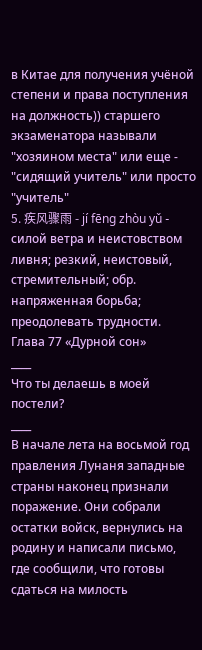в Китае для получения учёной степени и права поступления на должность)) старшего экзаменатора называли "хозяином места" или еще - "сидящий учитель" или просто "учитель"
5. 疾风骤雨 - jí fēng zhòu yǔ - силой ветра и неистовством ливня; резкий, неистовый, стремительный; обр. напряженная борьба; преодолевать трудности.
Глава 77 «Дурной сон»
____
Что ты делаешь в моей постели?
____
В начале лета на восьмой год правления Лунаня западные страны наконец признали поражение. Они собрали остатки войск, вернулись на родину и написали письмо, где сообщили, что готовы сдаться на милость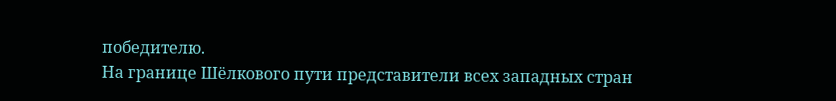победителю.
На границе Шёлкового пути представители всех западных стран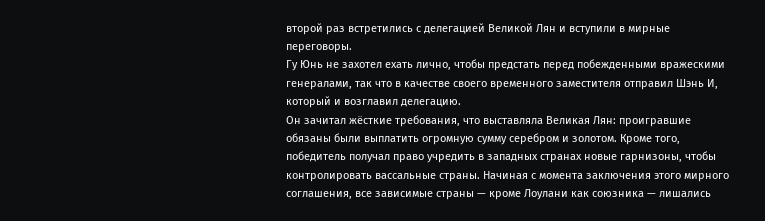второй раз встретились с делегацией Великой Лян и вступили в мирные переговоры.
Гу Юнь не захотел ехать лично, чтобы предстать перед побежденными вражескими генералами, так что в качестве своего временного заместителя отправил Шэнь И, который и возглавил делегацию.
Он зачитал жёсткие требования, что выставляла Великая Лян: проигравшие обязаны были выплатить огромную сумму серебром и золотом. Кроме того, победитель получал право учредить в западных странах новые гарнизоны, чтобы контролировать вассальные страны. Начиная с момента заключения этого мирного соглашения, все зависимые страны — кроме Лоулани как союзника — лишались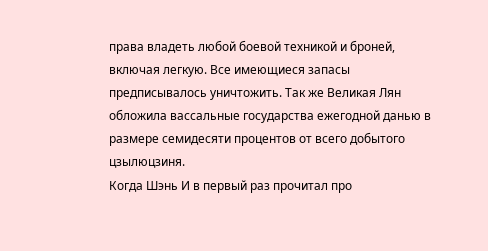права владеть любой боевой техникой и броней, включая легкую. Все имеющиеся запасы предписывалось уничтожить. Так же Великая Лян обложила вассальные государства ежегодной данью в размере семидесяти процентов от всего добытого цзылюцзиня.
Когда Шэнь И в первый раз прочитал про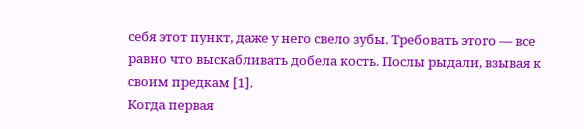себя этот пункт, даже у него свело зубы. Требовать этого — все равно что выскабливать добела кость. Послы рыдали, взывая к своим предкам [1].
Когда первая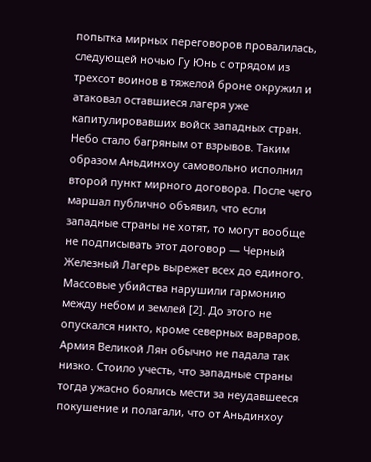попытка мирных переговоров провалилась, следующей ночью Гу Юнь с отрядом из трехсот воинов в тяжелой броне окружил и атаковал оставшиеся лагеря уже капитулировавших войск западных стран. Небо стало багряным от взрывов. Таким образом Аньдинхоу самовольно исполнил второй пункт мирного договора. После чего маршал публично объявил, что если западные страны не хотят, то могут вообще не подписывать этот договор — Черный Железный Лагерь вырежет всех до единого.
Массовые убийства нарушили гармонию между небом и землей [2]. До этого не опускался никто, кроме северных варваров. Армия Великой Лян обычно не падала так низко. Стоило учесть, что западные страны тогда ужасно боялись мести за неудавшееся покушение и полагали, что от Аньдинхоу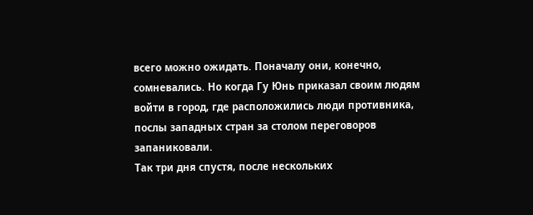всего можно ожидать. Поначалу они, конечно, сомневались. Но когда Гу Юнь приказал своим людям войти в город, где расположились люди противника, послы западных стран за столом переговоров запаниковали.
Так три дня спустя, после нескольких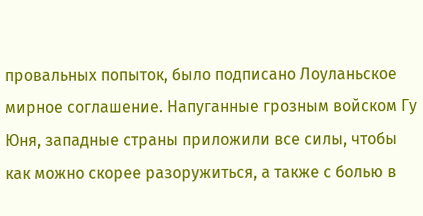провальных попыток, было подписано Лоуланьское мирное соглашение. Напуганные грозным войском Гу Юня, западные страны приложили все силы, чтобы как можно скорее разоружиться, а также с болью в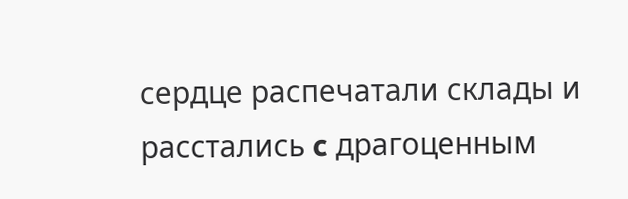сердце распечатали склады и расстались c драгоценным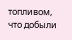топливом, что добыли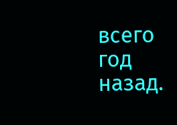всего год назад.